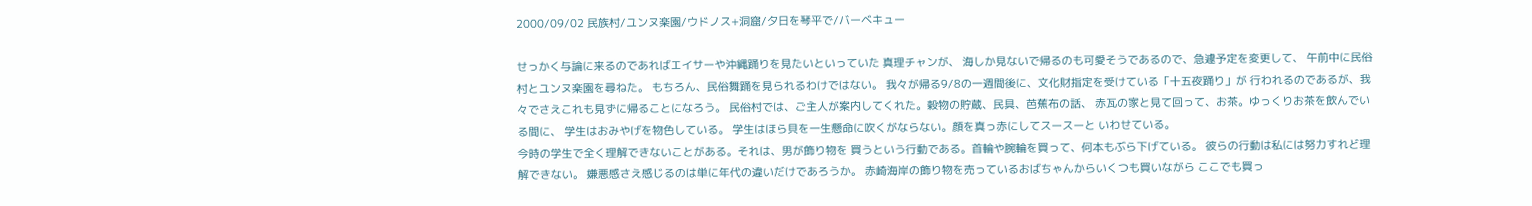2000/09/02 民族村/ユンヌ楽園/ウドノス+洞窟/夕日を琴平で/バーベキュー

せっかく与論に来るのであればエイサーや沖縄踊りを見たいといっていた 真理チャンが、 海しか見ないで帰るのも可愛そうであるので、急遽予定を変更して、 午前中に民俗村とユンヌ楽園を尋ねた。 もちろん、民俗舞踊を見られるわけではない。 我々が帰る9/8の一週間後に、文化財指定を受けている「十五夜踊り」が 行われるのであるが、我々でさえこれも見ずに帰ることになろう。 民俗村では、ご主人が案内してくれた。穀物の貯蔵、民具、芭蕉布の話、 赤瓦の家と見て回って、お茶。ゆっくりお茶を飲んでいる間に、 学生はおみやげを物色している。 学生はほら貝を一生懸命に吹くがならない。顔を真っ赤にしてスースーと いわせている。
今時の学生で全く理解できないことがある。それは、男が飾り物を 買うという行動である。首輪や腕輪を買って、何本もぶら下げている。 彼らの行動は私には努力すれど理解できない。 嫌悪感さえ感じるのは単に年代の違いだけであろうか。 赤崎海岸の飾り物を売っているおばちゃんからいくつも買いながら ここでも買っ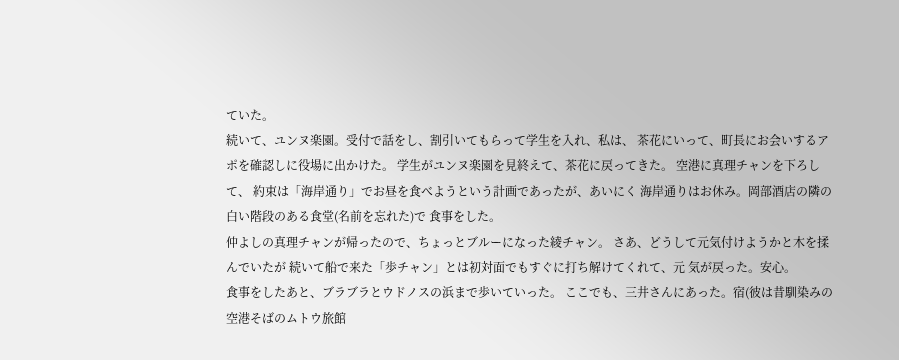ていた。
続いて、ユンヌ楽園。受付で話をし、割引いてもらって学生を入れ、私は、 茶花にいって、町長にお会いするアポを確認しに役場に出かけた。 学生がユンヌ楽園を見終えて、茶花に戻ってきた。 空港に真理チャンを下ろして、 約束は「海岸通り」でお昼を食べようという計画であったが、あいにく 海岸通りはお休み。岡部酒店の隣の白い階段のある食堂(名前を忘れた)で 食事をした。
仲よしの真理チャンが帰ったので、ちょっとブルーになった綾チャン。 さあ、どうして元気付けようかと木を揉んでいたが 続いて船で来た「歩チャン」とは初対面でもすぐに打ち解けてくれて、元 気が戻った。安心。
食事をしたあと、ブラブラとウドノスの浜まで歩いていった。 ここでも、三井さんにあった。宿(彼は昔馴染みの空港そばのムトウ旅館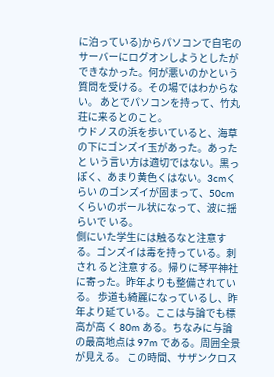に泊っている)からパソコンで自宅のサーバーにログオンしようとしたが できなかった。何が悪いのかという質問を受ける。その場ではわからない。 あとでパソコンを持って、竹丸荘に来るとのこと。
ウドノスの浜を歩いていると、海草の下にゴンズイ玉があった。あったと いう言い方は適切ではない。黒っぽく、あまり黄色くはない。3cmくらい のゴンズイが固まって、50cm くらいのボール状になって、波に揺らいで いる。
側にいた学生には触るなと注意する。ゴンズイは毒を持っている。刺され ると注意する。帰りに琴平神社に寄った。昨年よりも整備されている。 歩道も綺麗になっているし、昨年より延ている。ここは与論でも標高が高 く 80m ある。ちなみに与論の最高地点は 97m である。周囲全景が見える。 この時間、サザンクロス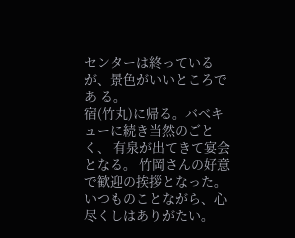センターは終っているが、景色がいいところであ る。
宿(竹丸)に帰る。バべキューに続き当然のごとく、 有泉が出てきて宴会となる。 竹岡さんの好意で歓迎の挨拶となった。 いつものことながら、心尽くしはありがたい。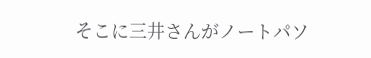そこに三井さんがノートパソ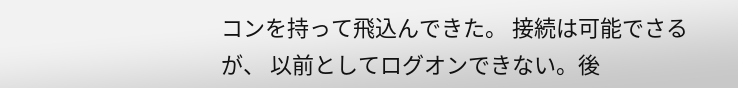コンを持って飛込んできた。 接続は可能でさるが、 以前としてログオンできない。後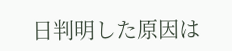日判明した原因は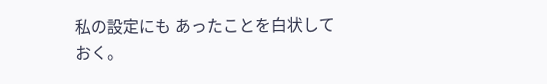私の設定にも あったことを白状しておく。